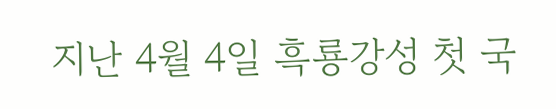지난 4월 4일 흑룡강성 첫 국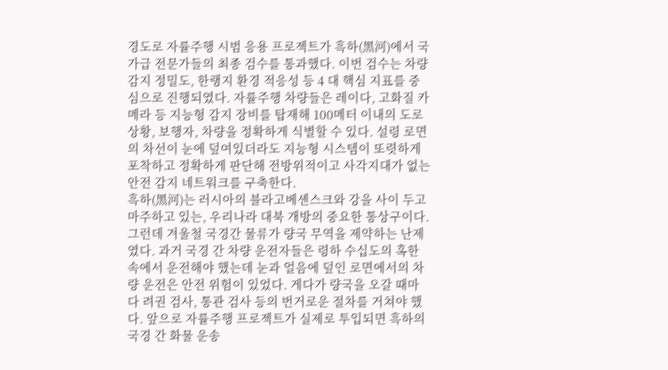경도로 자률주행 시범 응용 프로젝트가 흑하(黑河)에서 국가급 전문가들의 최종 검수를 통과했다. 이번 검수는 차량 감지 정밀도, 한랭지 환경 적응성 등 4 대 핵심 지표를 중심으로 진행되였다. 자률주행 차량들은 레이다, 고화질 카메라 등 지능형 감지 장비를 탑재해 100메터 이내의 도로 상황, 보행자, 차량을 정확하게 식별할 수 있다. 설령 로면의 차선이 눈에 덮여있더라도 지능형 시스템이 또렷하게 포착하고 정확하게 판단해 전방위적이고 사각지대가 없는 안전 감지 네트워크를 구축한다.
흑하(黑河)는 러시아의 블라고베셴스크와 강을 사이 두고 마주하고 있는, 우리나라 대북 개방의 중요한 통상구이다. 그런데 겨울철 국경간 물류가 량국 무역을 제약하는 난제였다. 과거 국경 간 차량 운전자들은 령하 수십도의 혹한 속에서 운전해야 했는데 눈과 얼음에 덮인 로면에서의 차량 운전은 안전 위험이 있었다. 게다가 량국을 오갈 때마다 려권 검사, 통관 검사 등의 번거로운 절차를 거쳐야 했다. 앞으로 자률주행 프로젝트가 실제로 투입되면 흑하의 국경 간 화물 운송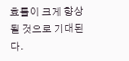효률이 크게 향상될 것으로 기대된다.